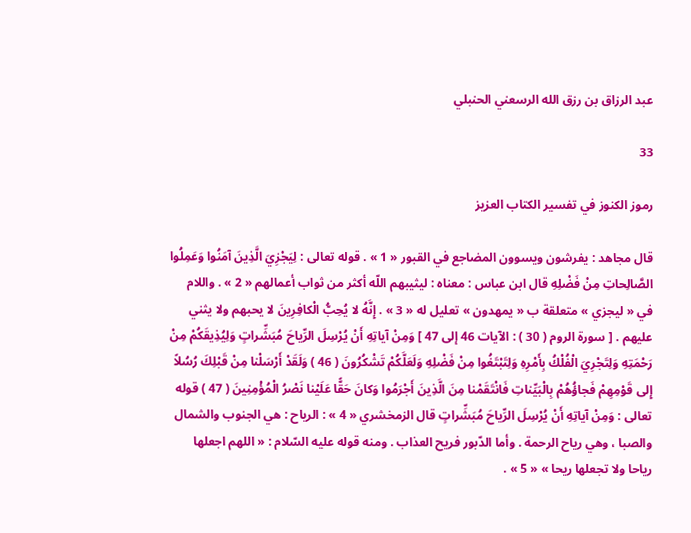عبد الرزاق بن رزق الله الرسعني الحنبلي

33

رموز الكنوز في تفسير الكتاب العزيز

قال مجاهد : يفرشون ويسوون المضاجع في القبور « 1 » . قوله تعالى : لِيَجْزِيَ الَّذِينَ آمَنُوا وَعَمِلُوا الصَّالِحاتِ مِنْ فَضْلِهِ قال ابن عباس : معناه : ليثيبهم اللّه أكثر من ثواب أعمالهم « 2 » . واللام في « ليجزي » متعلقة ب « يمهدون » تعليل له « 3 » . إِنَّهُ لا يُحِبُّ الْكافِرِينَ لا يحبهم ولا يثني عليهم . [ سورة الروم ( 30 ) : الآيات 46 إلى 47 ] وَمِنْ آياتِهِ أَنْ يُرْسِلَ الرِّياحَ مُبَشِّراتٍ وَلِيُذِيقَكُمْ مِنْ رَحْمَتِهِ وَلِتَجْرِيَ الْفُلْكُ بِأَمْرِهِ وَلِتَبْتَغُوا مِنْ فَضْلِهِ وَلَعَلَّكُمْ تَشْكُرُونَ ( 46 ) وَلَقَدْ أَرْسَلْنا مِنْ قَبْلِكَ رُسُلاً إِلى قَوْمِهِمْ فَجاؤُهُمْ بِالْبَيِّناتِ فَانْتَقَمْنا مِنَ الَّذِينَ أَجْرَمُوا وَكانَ حَقًّا عَلَيْنا نَصْرُ الْمُؤْمِنِينَ ( 47 ) قوله تعالى : وَمِنْ آياتِهِ أَنْ يُرْسِلَ الرِّياحَ مُبَشِّراتٍ قال الزمخشري « 4 » : الرياح : هي الجنوب والشمال والصبا ، وهي رياح الرحمة . وأما الدّبور فريح العذاب . ومنه قوله عليه السّلام : « اللهم اجعلها رياحا ولا تجعلها ريحا » « 5 » .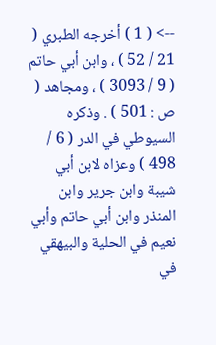--> ( 1 ) أخرجه الطبري ( 21 / 52 ) ، وابن أبي حاتم ( 9 / 3093 ) ، ومجاهد ( ص : 501 ) . وذكره السيوطي في الدر ( 6 / 498 ) وعزاه لابن أبي شيبة وابن جرير وابن المنذر وابن أبي حاتم وأبي نعيم في الحلية والبيهقي في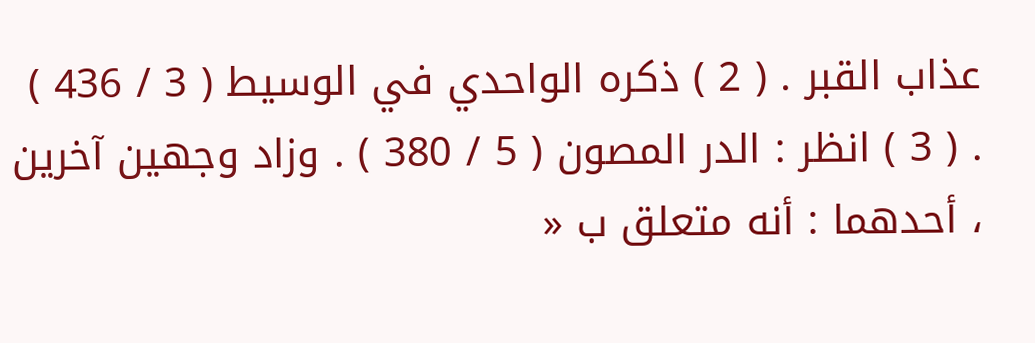عذاب القبر . ( 2 ) ذكره الواحدي في الوسيط ( 3 / 436 ) . ( 3 ) انظر : الدر المصون ( 5 / 380 ) . وزاد وجهين آخرين ، أحدهما : أنه متعلق ب «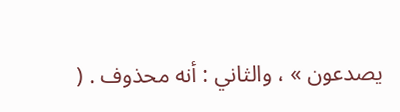يصدعون » ، والثاني : أنه محذوف . (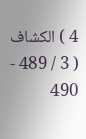4 ) الكشاف ( 3 / 489 - 490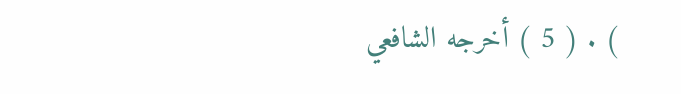) . ( 5 ) أخرجه الشافعي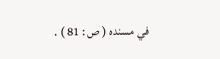في مسنده ( ص : 81 ) .